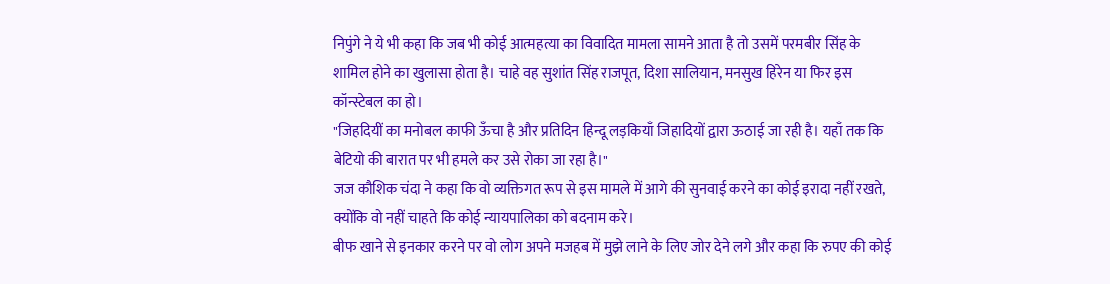निपुंगे ने ये भी कहा कि जब भी कोई आत्महत्या का विवादित मामला सामने आता है तो उसमें परमबीर सिंह के शामिल होने का खुलासा होता है। चाहे वह सुशांत सिंह राजपूत, दिशा सालियान, मनसुख हिरेन या फिर इस कॉन्स्टेबल का हो।
"जिहदियीं का मनोबल काफी ऊँचा है और प्रतिदिन हिन्दू लड़कियाँ जिहादियों द्वारा ऊठाई जा रही है। यहाँ तक कि बेटियो की बारात पर भी हमले कर उसे रोका जा रहा है।"
जज कौशिक चंदा ने कहा कि वो व्यक्तिगत रूप से इस मामले में आगे की सुनवाई करने का कोई इरादा नहीं रखते, क्योंकि वो नहीं चाहते कि कोई न्यायपालिका को बदनाम करे।
बीफ खाने से इनकार करने पर वो लोग अपने मजहब में मुझे लाने के लिए जोर देने लगे और कहा कि रुपए की कोई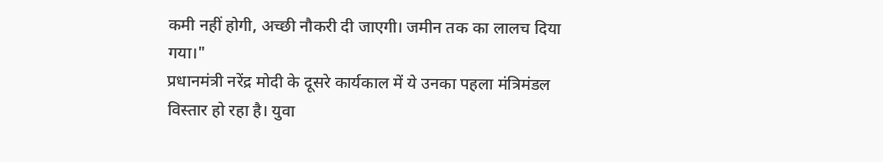कमी नहीं होगी, अच्छी नौकरी दी जाएगी। जमीन तक का लालच दिया गया।"
प्रधानमंत्री नरेंद्र मोदी के दूसरे कार्यकाल में ये उनका पहला मंत्रिमंडल विस्तार हो रहा है। युवा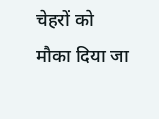चेहरों को मौका दिया जा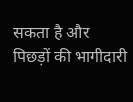सकता है और पिछड़ों की भागीदारी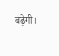बढ़ेगी।